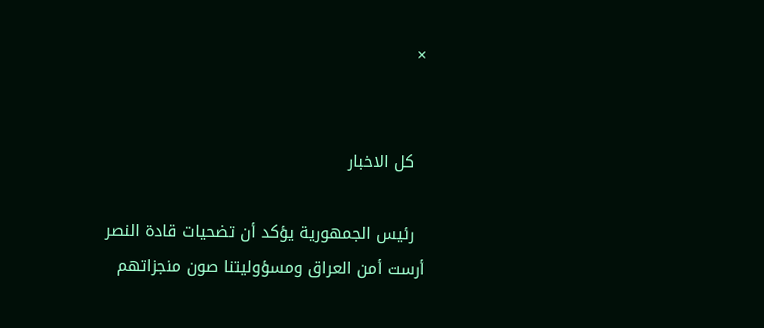×


  کل الاخبار

  رئيس الجمهورية يؤكد أن تضحيات قادة النصر أرست أمن العراق ومسؤوليتنا صون منجزاتهم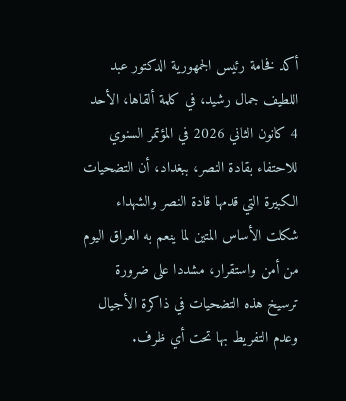أكد فخامة رئيس الجمهورية الدكتور عبد اللطيف جمال رشيد، في كلمة ألقاها، الأحد 4 كانون الثاني 2026 في المؤتمر السنوي للاحتفاء بقادة النصر، ببغداد، أن التضحيات الكبيرة التي قدمها قادة النصر والشهداء شكلت الأساس المتين لما ينعم به العراق اليوم من أمن واستقرار، مشددا على ضرورة ترسيخ هذه التضحيات في ذاكرة الأجيال وعدم التفريط بها تحت أي ظرف.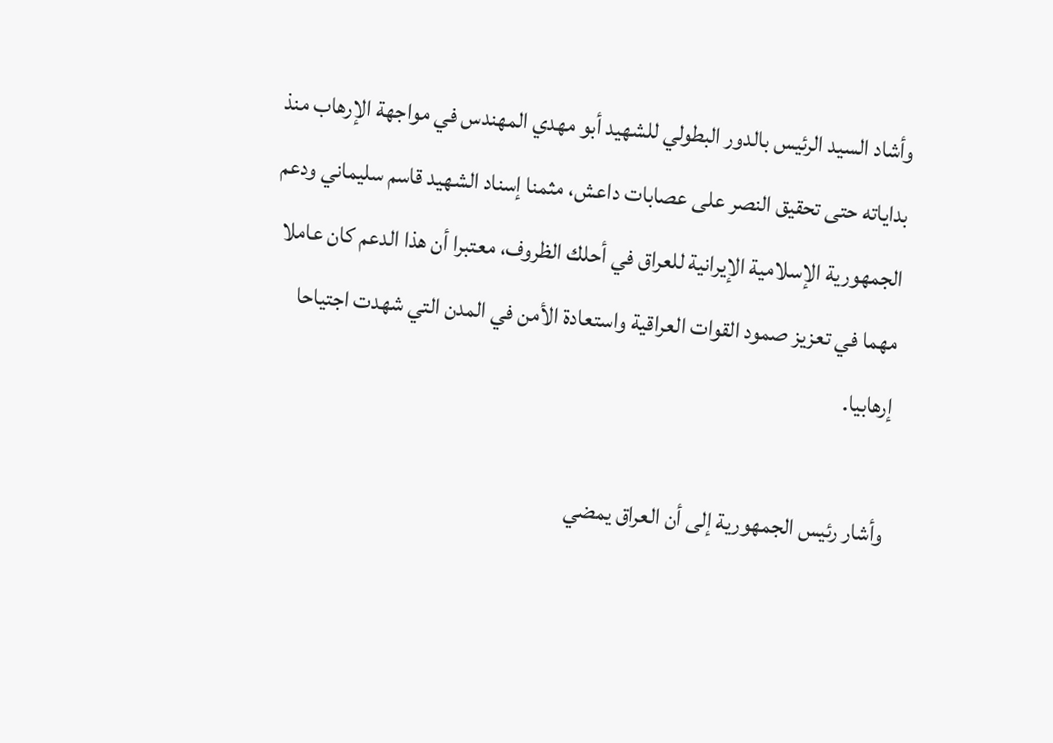وأشاد السيد الرئيس بالدور البطولي للشهيد أبو مهدي المهندس في مواجهة الإرهاب منذ بداياته حتى تحقيق النصر على عصابات داعش، مثمنا إسناد الشهيد قاسم سليماني ودعم الجمهورية الإسلامية الإيرانية للعراق في أحلك الظروف، معتبرا أن هذا الدعم كان عاملا مهما في تعزيز صمود القوات العراقية واستعادة الأمن في المدن التي شهدت اجتياحا إرهابيا.

وأشار رئيس الجمهورية إلى أن العراق يمضي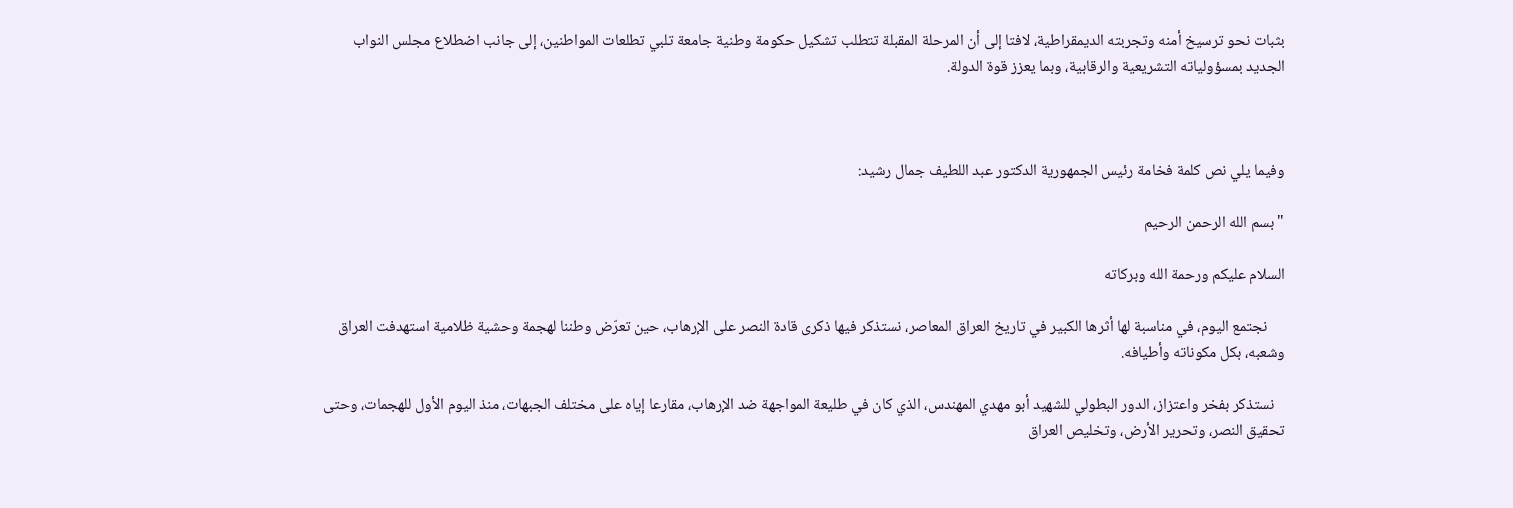بثبات نحو ترسيخ أمنه وتجربته الديمقراطية، لافتا إلى أن المرحلة المقبلة تتطلب تشكيل حكومة وطنية جامعة تلبي تطلعات المواطنين، إلى جانب اضطلاع مجلس النواب الجديد بمسؤولياته التشريعية والرقابية، وبما يعزز قوة الدولة.



وفيما يلي نص كلمة فخامة رئيس الجمهورية الدكتور عبد اللطيف جمال رشيد:

"بسم الله الرحمن الرحيم

السلام عليكم ورحمة الله وبركاته

     نجتمع اليوم، في مناسبة لها أثرها الكبير في تاريخ العراق المعاصر، نستذكر فيها ذكرى قادة النصر على الإرهاب، حين تعرّض وطننا لهجمة وحشية ظلامية استهدفت العراق وشعبه، بكل مكوناته وأطيافه.

   نستذكر بفخر واعتزاز، الدور البطولي للشهيد أبو مهدي المهندس، الذي كان في طليعة المواجهة ضد الإرهاب، مقارعا إياه على مختلف الجبهات، منذ اليوم الأول للهجمات، وحتى تحقيق النصر، وتحرير الأرض، وتخليص العراق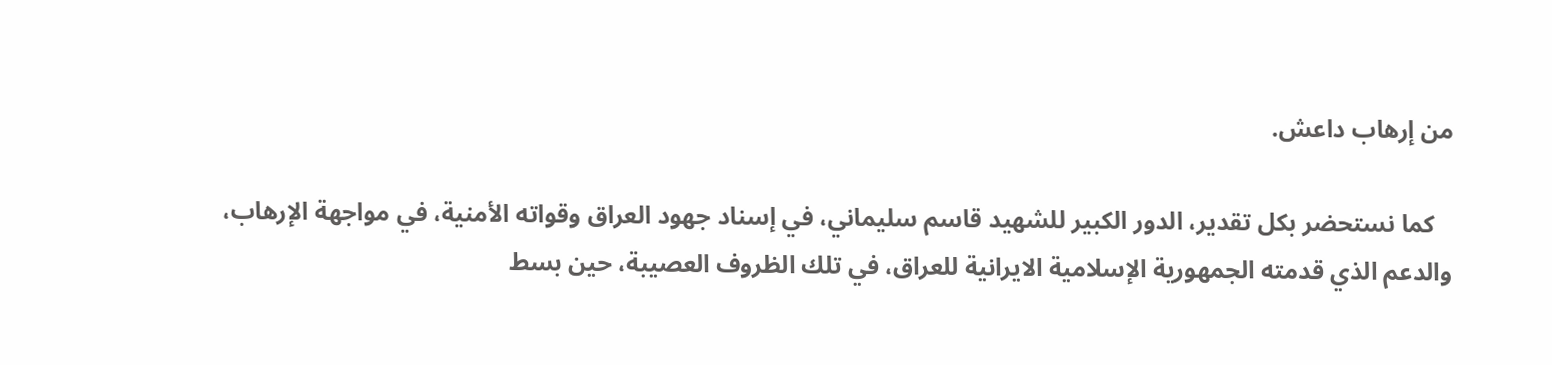من إرهاب داعش.

   كما نستحضر بكل تقدير، الدور الكبير للشهيد قاسم سليماني، في إسناد جهود العراق وقواته الأمنية، في مواجهة الإرهاب، والدعم الذي قدمته الجمهورية الإسلامية الايرانية للعراق، في تلك الظروف العصيبة، حين بسط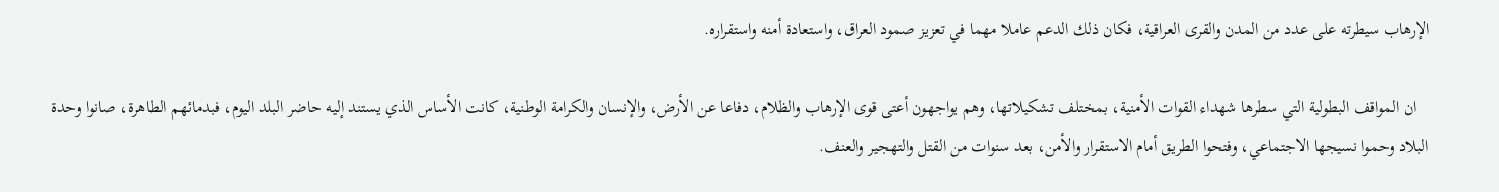الإرهاب سيطرته على عدد من المدن والقرى العراقية، فكان ذلك الدعم عاملا مهما في تعزيز صمود العراق، واستعادة أمنه واستقراره.

   ان المواقف البطولية التي سطرها شهداء القوات الأمنية، بمختلف تشكيلاتها، وهم يواجهون أعتى قوى الإرهاب والظلام، دفاعا عن الأرض، والإنسان والكرامة الوطنية، كانت الأساس الذي يستند إليه حاضر البلد اليوم، فبدمائهم الطاهرة، صانوا وحدة البلاد وحموا نسيجها الاجتماعي، وفتحوا الطريق أمام الاستقرار والأمن، بعد سنوات من القتل والتهجير والعنف.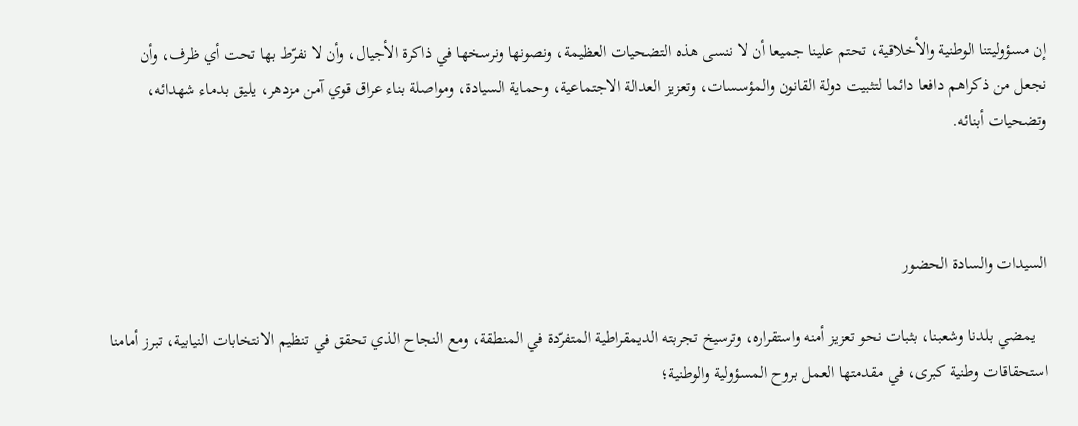إن مسؤوليتنا الوطنية والأخلاقية، تحتم علينا جميعا أن لا ننسى هذه التضحيات العظيمة، ونصونها ونرسخها في ذاكرة الأجيال، وأن لا نفرّط بها تحت أي ظرف، وأن نجعل من ذكراهم دافعا دائما لتثبيت دولة القانون والمؤسسات، وتعزيز العدالة الاجتماعية، وحماية السيادة، ومواصلة بناء عراق قوي آمن مزدهر، يليق بدماء شهدائه، وتضحيات أبنائه.



السيدات والسادة الحضور

   يمضي بلدنا وشعبنا، بثبات نحو تعزيز أمنه واستقراره، وترسيخ تجربته الديمقراطية المتفرّدة في المنطقة، ومع النجاح الذي تحقق في تنظيم الانتخابات النيابية، تبرز أمامنا استحقاقات وطنية كبرى، في مقدمتها العمل بروح المسؤولية والوطنية؛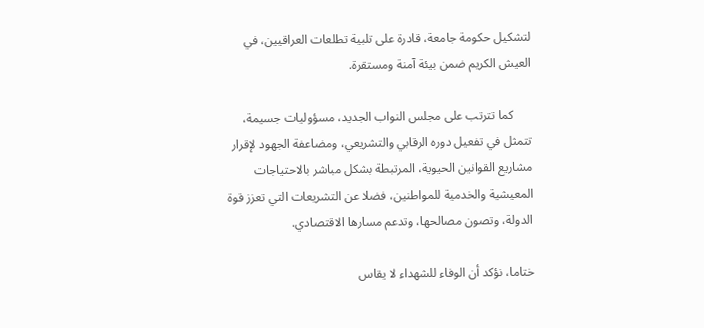لتشكيل حكومة جامعة، قادرة على تلبية تطلعات العراقيين، في العيش الكريم ضمن بيئة آمنة ومستقرة.

      كما تترتب على مجلس النواب الجديد، مسؤوليات جسيمة، تتمثل في تفعيل دوره الرقابي والتشريعي، ومضاعفة الجهود لإقرار مشاريع القوانين الحيوية، المرتبطة بشكل مباشر بالاحتياجات المعيشية والخدمية للمواطنين، فضلا عن التشريعات التي تعزز قوة الدولة، وتصون مصالحها، وتدعم مسارها الاقتصادي.

ختاما، نؤكد أن الوفاء للشهداء لا يقاس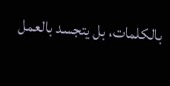بالكلمات، بل يتجسد بالعمل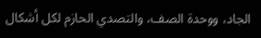الجاد، ووحدة الصف، والتصدي الحازم لكل أشكال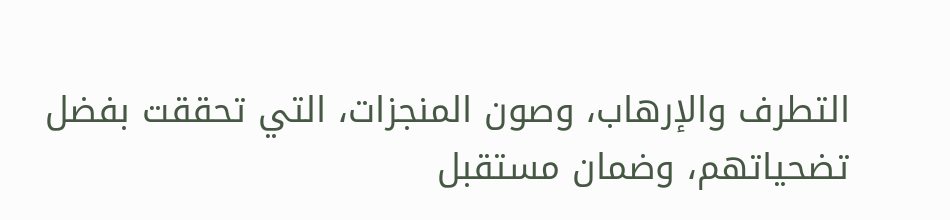التطرف والإرهاب، وصون المنجزات، التي تحققت بفضل تضحياتهم، وضمان مستقبل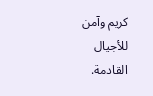كريم وآمن للأجيال القادمة.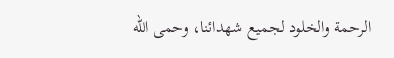الرحمة والخلود لجميع شهدائنا، وحمى الله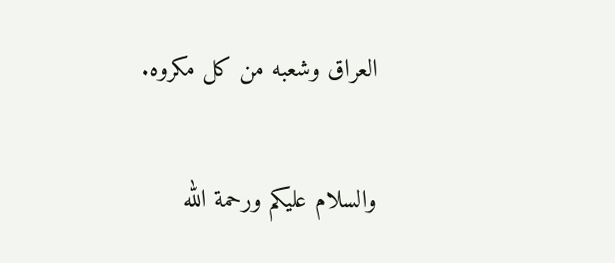العراق وشعبه من كل مكروه.

والسلام عليكم ورحمة الله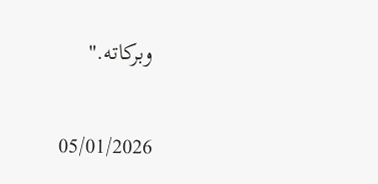وبركاته."


05/01/2026